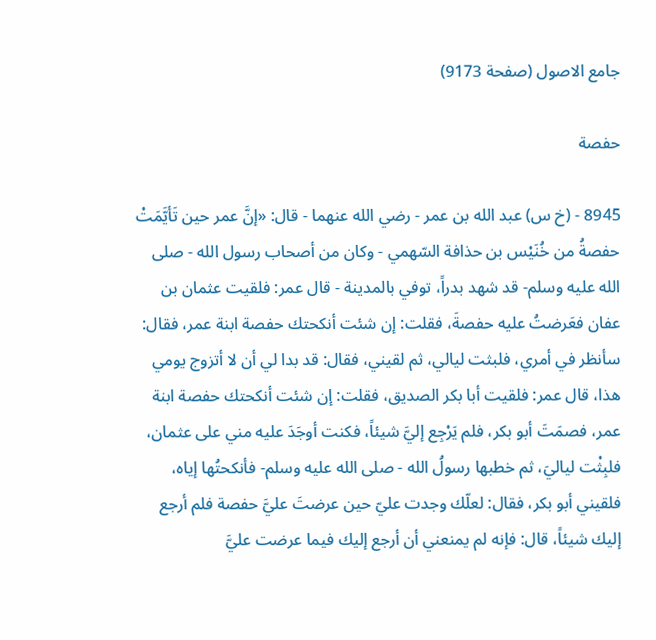جامع الاصول (صفحة 9173)

حفصة

8945 - (خ س) عبد الله بن عمر - رضي الله عنهما - قال: «إنَّ عمر حين تَأيَّمَتْ حفصةُ من خُنَيْس بن حذافة السّهمي - وكان من أصحاب رسول الله - صلى الله عليه وسلم- قد شهد بدراً، توفي بالمدينة - قال عمر: فلقيت عثمان بن عفان فعَرضتُ عليه حفصةَ، فقلت: إن شئت أنكحتك حفصة ابنة عمر، فقال: سأنظر في أمري، فلبثت ليالي، ثم لقيني، فقال: قد بدا لي أن لا أتزوج يومي هذا، قال عمر: فلقيت أبا بكر الصديق، فقلت: إن شئت أنكحتك حفصة ابنة عمر، فصمَتَ أبو بكر، فلم يَرْجِع إليَّ شيئاً، فكنت أوجَدَ عليه مني على عثمان، فلبِثْت لياليَ، ثم خطبها رسولُ الله - صلى الله عليه وسلم- فأنكحتُها إياه، فلقيني أبو بكر، فقال: لعلّك وجدت عليّ حين عرضتَ عليَّ حفصة فلم أرجع إليك شيئاً، قال: فإنه لم يمنعني أن أرجع إليك فيما عرضت عليَّ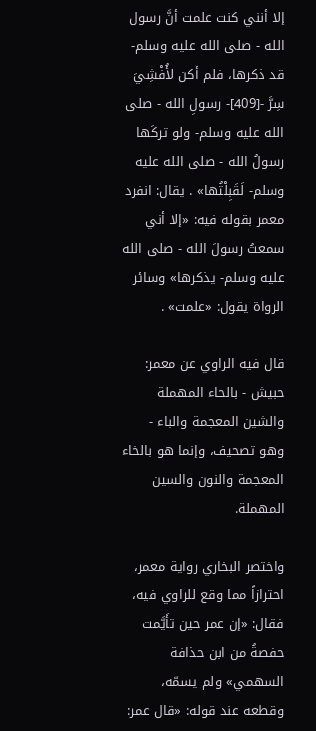إلا أنني كنت علمت أنَّ رسول الله - صلى الله عليه وسلم- قد ذكرها، فلم أكن لأُفْشِيَ سِرَّ -[409]- رسولِ الله - صلى الله عليه وسلم- ولو تركَها رسولُ الله - صلى الله عليه وسلم- لَقَبِلْتُها» . يقال: انفرد معمر بقوله فيه: «إلا أني سمعتُ رسولَ الله - صلى الله عليه وسلم- يذكرها» وسائر الرواة يقول: «علمت» .

قال فيه الراوي عن معمر: حبيش - بالحاء المهملة والشين المعجمة والباء - وهو تصحيف، وإنما هو بالخاء المعجمة والنون والسين المهملة.

واختصر البخاري رواية معمر، احترازاً مما وقع للراوي فيه، فقال: «إن عمر حين تأَيَّمت حفصةُ من ابن حذافة السهمي» ولم يسمّه، وقطعه عند قوله: «قال عمر: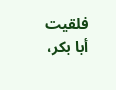فلقيت أبا بكر،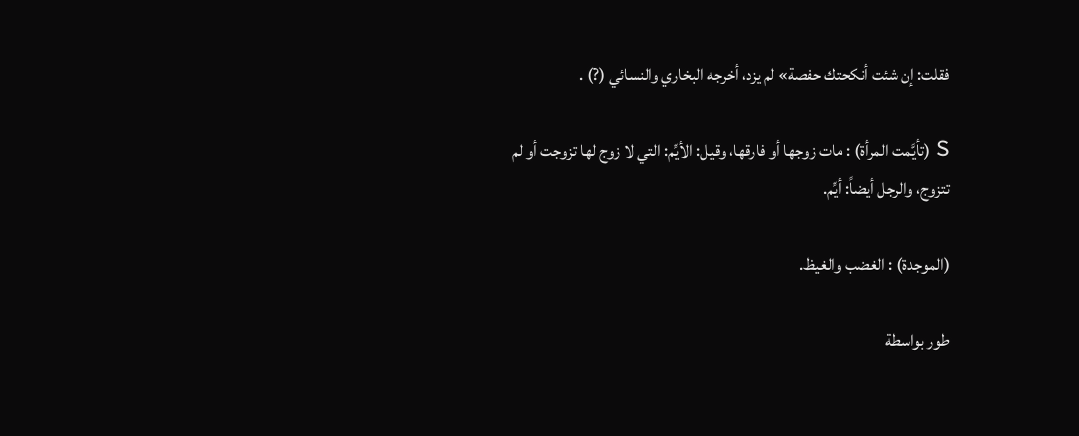فقلت: إن شئت أنكحتك حفصة» لم يزد، أخرجه البخاري والنسائي (?) .

S (تأيَّمت المرأة) : مات زوجها أو فارقها، وقيل: الأيِّم: التي لا زوج لها تزوجت أو لم تتزوج، والرجل أيضاً: أيِّم.

(الموجدة) : الغضب والغيظ.

طور بواسطة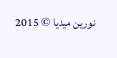نورين ميديا © 2015